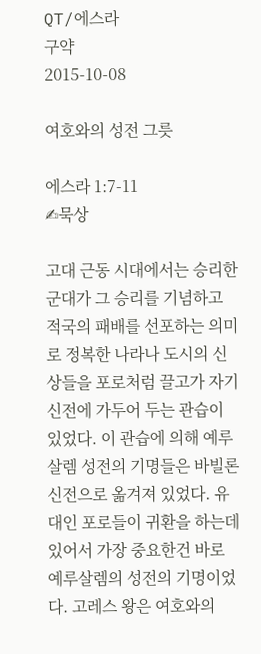QT/에스라
구약
2015-10-08

여호와의 성전 그릇

에스라 1:7-11
✍묵상

고대 근동 시대에서는 승리한 군대가 그 승리를 기념하고 적국의 패배를 선포하는 의미로 정복한 나라나 도시의 신상들을 포로처럼 끌고가 자기 신전에 가두어 두는 관습이 있었다. 이 관습에 의해 예루살렘 성전의 기명들은 바빌론 신전으로 옮겨져 있었다. 유대인 포로들이 귀환을 하는데 있어서 가장 중요한건 바로 예루살렘의 성전의 기명이었다. 고레스 왕은 여호와의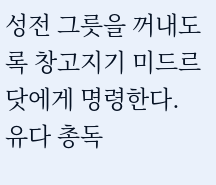성전 그릇을 꺼내도록 창고지기 미드르닷에게 명령한다. 유다 총독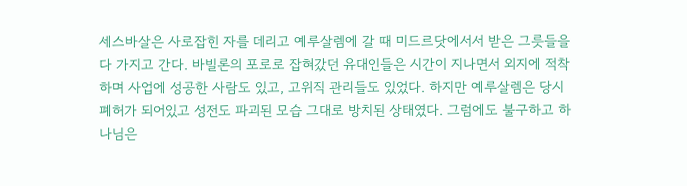세스바살은 사로잡힌 자를 데리고 예루살렘에 갈 때 미드르닷에서서 받은 그릇들을 다 가지고 간다. 바빌론의 포로로 잡혀갔던 유대인들은 시간이 지나면서 외지에 적착하며 사업에 성공한 사람도 있고, 고위직 관리들도 있었다. 하지만 예루살렘은 당시 폐허가 되어있고 성전도 파괴된 모습 그대로 방치된 상태였다. 그럼에도 불구하고 하나님은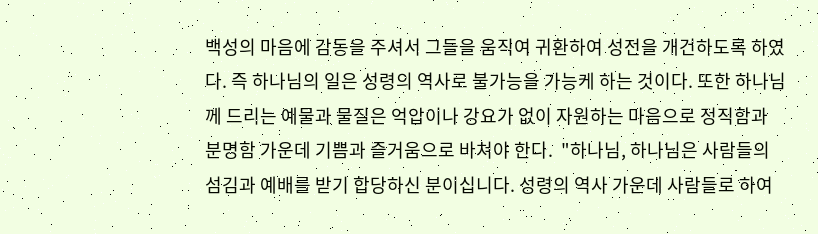백성의 마음에 감동을 주셔서 그들을 움직여 귀환하여 성전을 개건하도록 하였다. 즉 하나님의 일은 성령의 역사로 불가능을 가능케 하는 것이다. 또한 하나님께 드리는 예물과 물질은 억압이나 강요가 없이 자원하는 마음으로 정직함과 분명함 가운데 기쁨과 즐거움으로 바쳐야 한다.  "하나님, 하나님은 사람들의 섬김과 예배를 받기 합당하신 분이십니다. 성령의 역사 가운데 사람들로 하여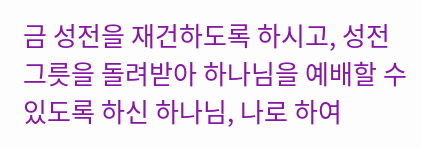금 성전을 재건하도록 하시고, 성전 그릇을 돌려받아 하나님을 예배할 수 있도록 하신 하나님, 나로 하여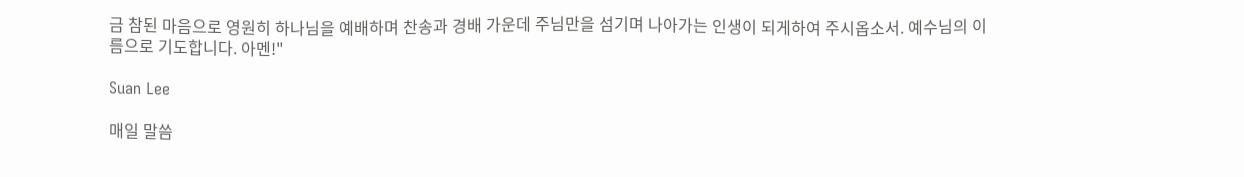금 참된 마음으로 영원히 하나님을 예배하며 찬송과 경배 가운데 주님만을 섬기며 나아가는 인생이 되게하여 주시옵소서. 예수님의 이름으로 기도합니다. 아멘!"

Suan Lee

매일 말씀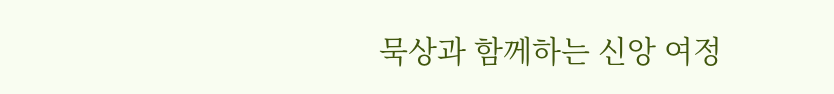묵상과 함께하는 신앙 여정